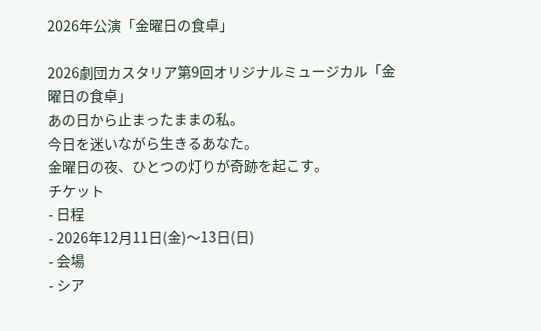2026年公演「金曜日の食卓」

2026劇団カスタリア第9回オリジナルミュージカル「金曜日の食卓」
あの日から止まったままの私。
今日を迷いながら生きるあなた。
金曜日の夜、ひとつの灯りが奇跡を起こす。
チケット
- 日程
- 2026年12月11日(金)〜13日(日)
- 会場
- シア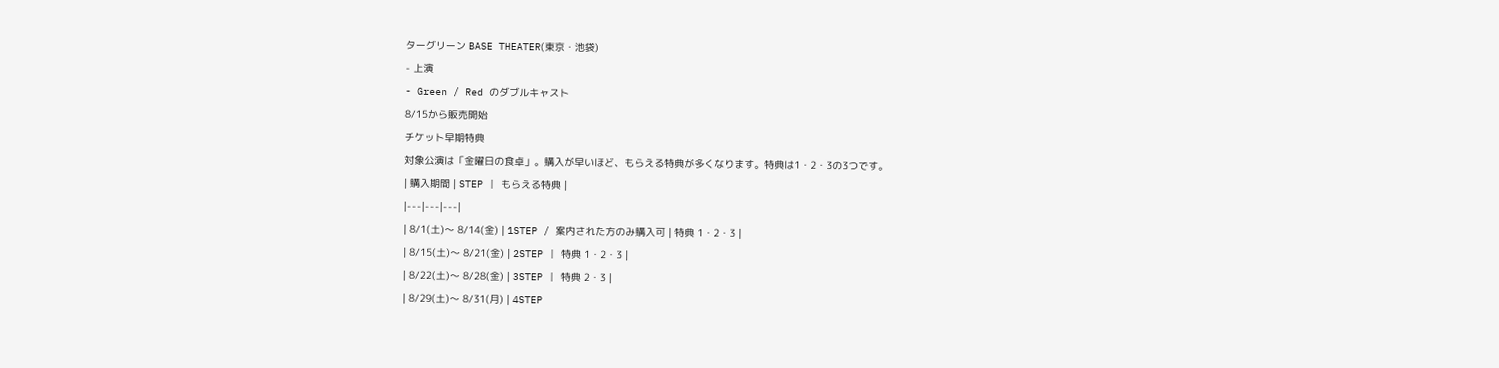ターグリーン BASE THEATER(東京・池袋)
- 上演
- Green / Red のダブルキャスト
8/15から販売開始
チケット早期特典
対象公演は「金曜日の食卓」。購入が早いほど、もらえる特典が多くなります。特典は1・2・3の3つです。
| 購入期間 | STEP | もらえる特典 |
|---|---|---|
| 8/1(土)〜 8/14(金) | 1STEP / 案内された方のみ購入可 | 特典 1・2・3 |
| 8/15(土)〜 8/21(金) | 2STEP | 特典 1・2・3 |
| 8/22(土)〜 8/28(金) | 3STEP | 特典 2・3 |
| 8/29(土)〜 8/31(月) | 4STEP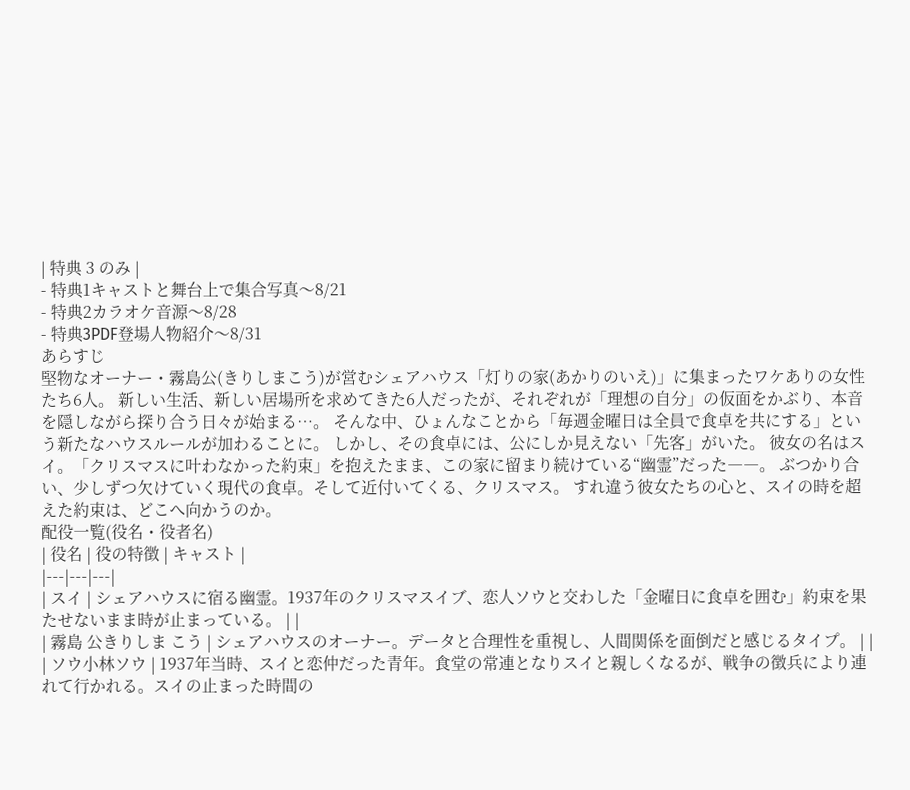| 特典 3 のみ |
- 特典1キャストと舞台上で集合写真〜8/21
- 特典2カラオケ音源〜8/28
- 特典3PDF登場人物紹介〜8/31
あらすじ
堅物なオーナー・霧島公(きりしまこう)が営むシェアハウス「灯りの家(あかりのいえ)」に集まったワケありの女性たち6人。 新しい生活、新しい居場所を求めてきた6人だったが、それぞれが「理想の自分」の仮面をかぶり、本音を隠しながら探り合う日々が始まる…。 そんな中、ひょんなことから「毎週金曜日は全員で食卓を共にする」という新たなハウスルールが加わることに。 しかし、その食卓には、公にしか見えない「先客」がいた。 彼女の名はスイ。「クリスマスに叶わなかった約束」を抱えたまま、この家に留まり続けている“幽霊”だった――。 ぶつかり合い、少しずつ欠けていく現代の食卓。そして近付いてくる、クリスマス。 すれ違う彼女たちの心と、スイの時を超えた約束は、どこへ向かうのか。
配役一覧(役名・役者名)
| 役名 | 役の特徴 | キャスト |
|---|---|---|
| スイ | シェアハウスに宿る幽霊。1937年のクリスマスイブ、恋人ソウと交わした「金曜日に食卓を囲む」約束を果たせないまま時が止まっている。 | |
| 霧島 公きりしま こう | シェアハウスのオーナー。データと合理性を重視し、人間関係を面倒だと感じるタイプ。 | |
| ソウ小林ソウ | 1937年当時、スイと恋仲だった青年。食堂の常連となりスイと親しくなるが、戦争の徴兵により連れて行かれる。スイの止まった時間の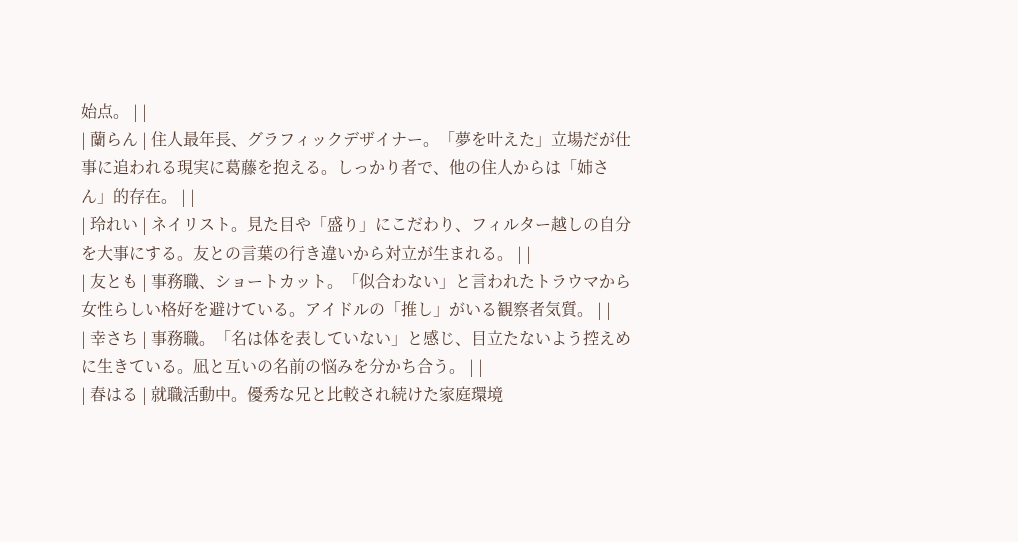始点。 | |
| 蘭らん | 住人最年長、グラフィックデザイナー。「夢を叶えた」立場だが仕事に追われる現実に葛藤を抱える。しっかり者で、他の住人からは「姉さん」的存在。 | |
| 玲れい | ネイリスト。見た目や「盛り」にこだわり、フィルター越しの自分を大事にする。友との言葉の行き違いから対立が生まれる。 | |
| 友とも | 事務職、ショートカット。「似合わない」と言われたトラウマから女性らしい格好を避けている。アイドルの「推し」がいる観察者気質。 | |
| 幸さち | 事務職。「名は体を表していない」と感じ、目立たないよう控えめに生きている。凪と互いの名前の悩みを分かち合う。 | |
| 春はる | 就職活動中。優秀な兄と比較され続けた家庭環境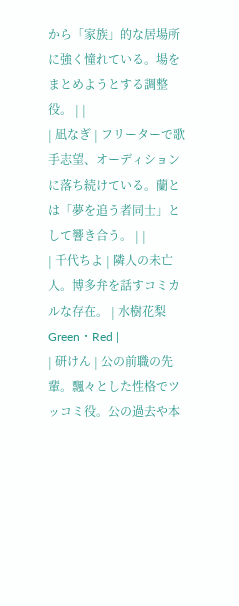から「家族」的な居場所に強く憧れている。場をまとめようとする調整役。 | |
| 凪なぎ | フリーターで歌手志望、オーディションに落ち続けている。蘭とは「夢を追う者同士」として響き合う。 | |
| 千代ちよ | 隣人の未亡人。博多弁を話すコミカルな存在。 | 水樹花梨Green・Red |
| 研けん | 公の前職の先輩。飄々とした性格でツッコミ役。公の過去や本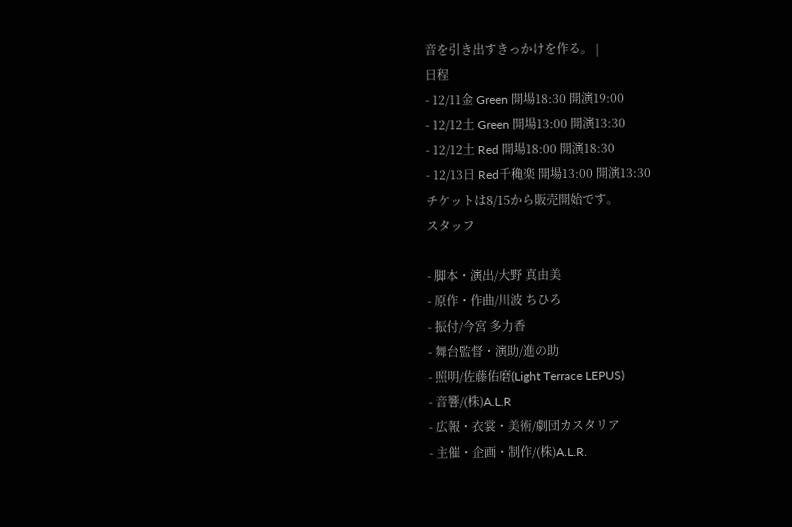音を引き出すきっかけを作る。 |
日程
- 12/11金 Green 開場18:30 開演19:00
- 12/12土 Green 開場13:00 開演13:30
- 12/12土 Red 開場18:00 開演18:30
- 12/13日 Red千穐楽 開場13:00 開演13:30
チケットは8/15から販売開始です。
スタッフ

- 脚本・演出/大野 真由美
- 原作・作曲/川波 ちひろ
- 振付/今宮 多力香
- 舞台監督・演助/進の助
- 照明/佐藤佑磨(Light Terrace LEPUS)
- 音響/(株)A.L.R
- 広報・衣裳・美術/劇団カスタリア
- 主催・企画・制作/(株)A.L.R.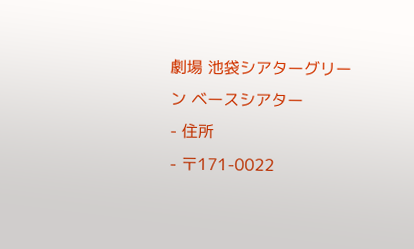劇場 池袋シアターグリーン ベースシアター
- 住所
- 〒171-0022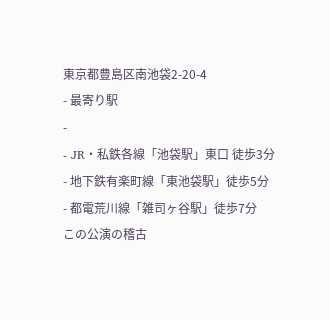東京都豊島区南池袋2-20-4
- 最寄り駅
-
- JR・私鉄各線「池袋駅」東口 徒歩3分
- 地下鉄有楽町線「東池袋駅」徒歩5分
- 都電荒川線「雑司ヶ谷駅」徒歩7分
この公演の稽古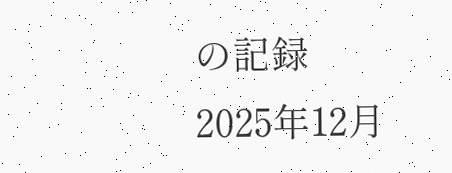の記録
2025年12月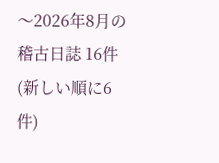〜2026年8月の稽古日誌 16件(新しい順に6件)